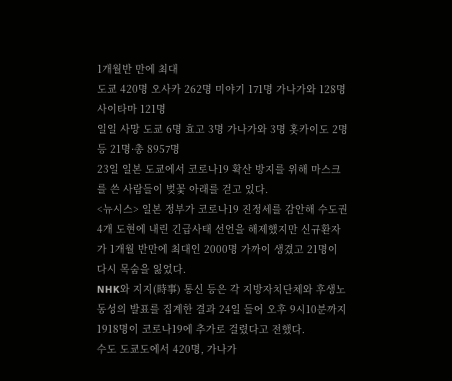1개월반 만에 최대
도쿄 420명 오사카 262명 미야기 171명 가나가와 128명 사이타마 121명
일일 사망 도쿄 6명 효고 3명 가나가와 3명 홋카이도 2명 등 21명·총 8957명
23일 일본 도쿄에서 코로나19 확산 방지를 위해 마스크를 쓴 사람들이 벚꽃 아래를 걷고 있다.
<뉴시스> 일본 정부가 코로나19 진정세를 감안해 수도권 4개 도현에 내린 긴급사태 선언을 해제했지만 신규환자가 1개월 반만에 최대인 2000명 가까이 생겼고 21명이 다시 목숨을 잃었다.
NHK와 지지(時事) 통신 등은 각 지방자치단체와 후생노동성의 발표를 집계한 결과 24일 들어 오후 9시10분까지 1918명이 코로나19에 추가로 걸렸다고 전했다.
수도 도쿄도에서 420명, 가나가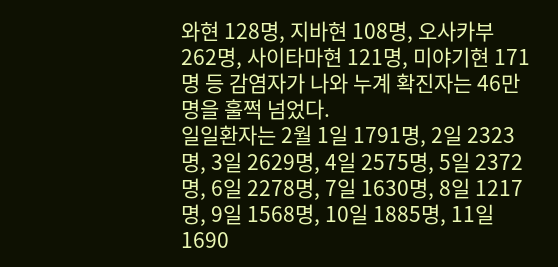와현 128명, 지바현 108명, 오사카부 262명, 사이타마현 121명, 미야기현 171명 등 감염자가 나와 누계 확진자는 46만명을 훌쩍 넘었다.
일일환자는 2월 1일 1791명, 2일 2323명, 3일 2629명, 4일 2575명, 5일 2372명, 6일 2278명, 7일 1630명, 8일 1217명, 9일 1568명, 10일 1885명, 11일 1690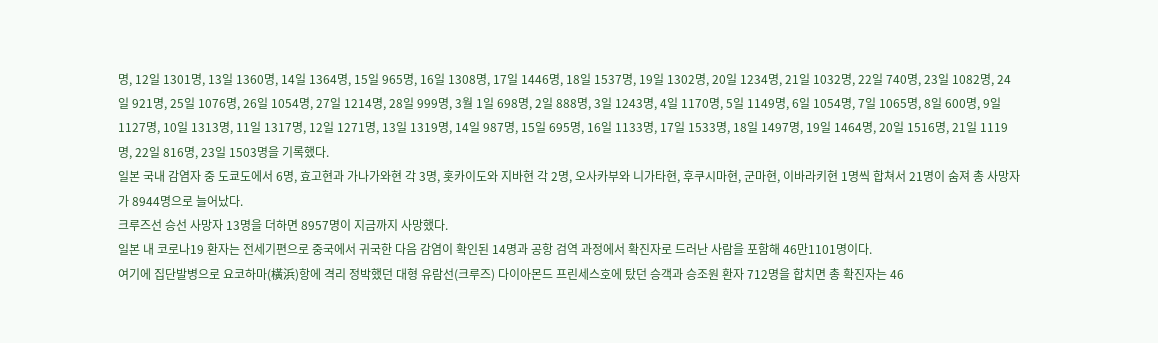명, 12일 1301명, 13일 1360명, 14일 1364명, 15일 965명, 16일 1308명, 17일 1446명, 18일 1537명, 19일 1302명, 20일 1234명, 21일 1032명, 22일 740명, 23일 1082명, 24일 921명, 25일 1076명, 26일 1054명, 27일 1214명, 28일 999명, 3월 1일 698명, 2일 888명, 3일 1243명, 4일 1170명, 5일 1149명, 6일 1054명, 7일 1065명, 8일 600명, 9일 1127명, 10일 1313명, 11일 1317명, 12일 1271명, 13일 1319명, 14일 987명, 15일 695명, 16일 1133명, 17일 1533명, 18일 1497명, 19일 1464명, 20일 1516명, 21일 1119명, 22일 816명, 23일 1503명을 기록했다.
일본 국내 감염자 중 도쿄도에서 6명, 효고현과 가나가와현 각 3명, 홋카이도와 지바현 각 2명, 오사카부와 니가타현, 후쿠시마현, 군마현, 이바라키현 1명씩 합쳐서 21명이 숨져 총 사망자가 8944명으로 늘어났다.
크루즈선 승선 사망자 13명을 더하면 8957명이 지금까지 사망했다.
일본 내 코로나19 환자는 전세기편으로 중국에서 귀국한 다음 감염이 확인된 14명과 공항 검역 과정에서 확진자로 드러난 사람을 포함해 46만1101명이다.
여기에 집단발병으로 요코하마(橫浜)항에 격리 정박했던 대형 유람선(크루즈) 다이아몬드 프린세스호에 탔던 승객과 승조원 환자 712명을 합치면 총 확진자는 46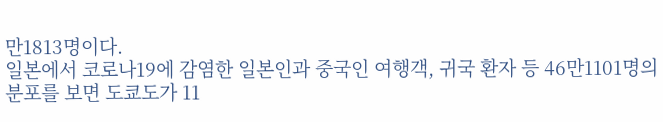만1813명이다.
일본에서 코로나19에 감염한 일본인과 중국인 여행객, 귀국 환자 등 46만1101명의 분포를 보면 도쿄도가 11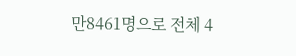만8461명으로 전체 4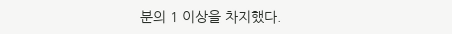분의 1 이상을 차지했다.